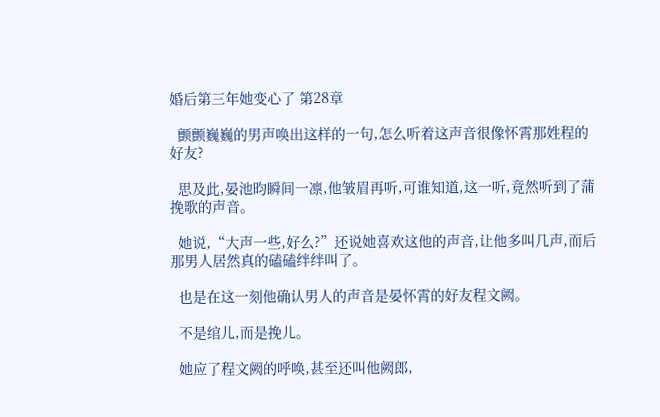婚后第三年她变心了 第28章

  颤颤巍巍的男声唤出这样的一句,怎么听着这声音很像怀霄那姓程的好友?

  思及此,晏池昀瞬间一凛,他皱眉再听,可谁知道,这一听,竟然听到了蒲挽歌的声音。

  她说,“大声一些,好么?”还说她喜欢这他的声音,让他多叫几声,而后那男人居然真的磕磕绊绊叫了。

  也是在这一刻他确认男人的声音是晏怀霄的好友程文阙。

  不是绾儿,而是挽儿。

  她应了程文阙的呼唤,甚至还叫他阙郎,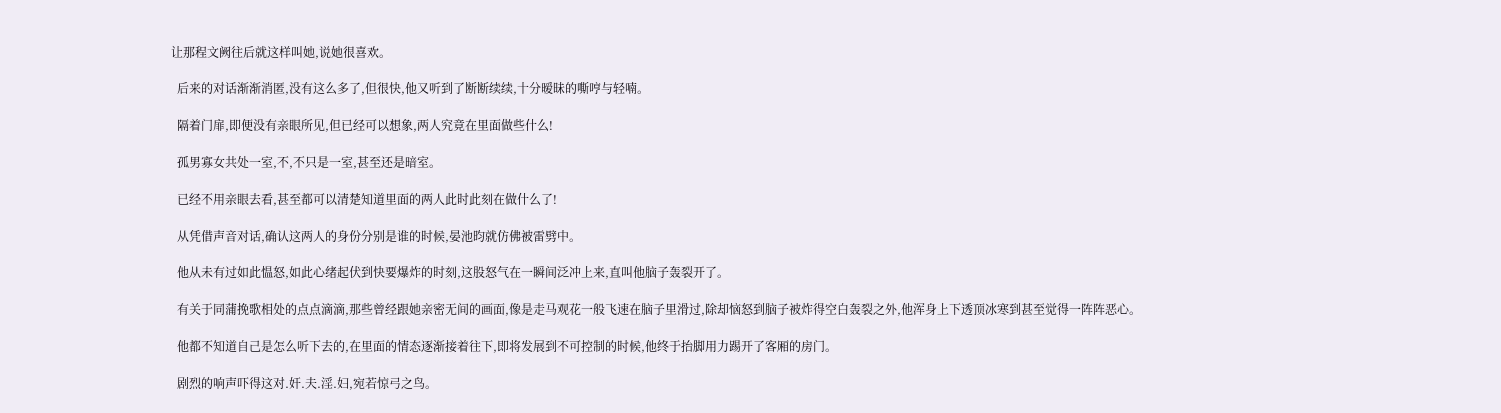让那程文阙往后就这样叫她,说她很喜欢。

  后来的对话渐渐消匿,没有这么多了,但很快,他又听到了断断续续,十分暧昧的嘶哼与轻喃。

  隔着门扉,即便没有亲眼所见,但已经可以想象,两人究竟在里面做些什么!

  孤男寡女共处一室,不,不只是一室,甚至还是暗室。

  已经不用亲眼去看,甚至都可以清楚知道里面的两人此时此刻在做什么了!

  从凭借声音对话,确认这两人的身份分别是谁的时候,晏池昀就仿佛被雷劈中。

  他从未有过如此愠怒,如此心绪起伏到快要爆炸的时刻,这股怒气在一瞬间泛冲上来,直叫他脑子轰裂开了。

  有关于同蒲挽歌相处的点点滴滴,那些曾经跟她亲密无间的画面,像是走马观花一般飞速在脑子里滑过,除却恼怒到脑子被炸得空白轰裂之外,他浑身上下透顶冰寒到甚至觉得一阵阵恶心。

  他都不知道自己是怎么听下去的,在里面的情态逐渐接着往下,即将发展到不可控制的时候,他终于抬脚用力踢开了客厢的房门。

  剧烈的响声吓得这对.奸.夫.淫.妇,宛若惊弓之鸟。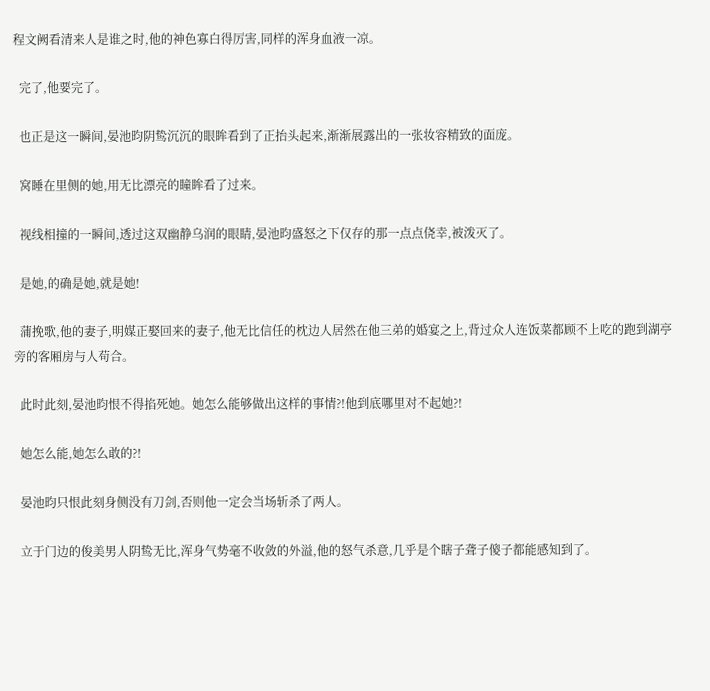程文阙看清来人是谁之时,他的神色寡白得厉害,同样的浑身血液一凉。

  完了,他要完了。

  也正是这一瞬间,晏池昀阴鸷沉沉的眼眸看到了正抬头起来,渐渐展露出的一张妆容精致的面庞。

  窝睡在里侧的她,用无比漂亮的瞳眸看了过来。

  视线相撞的一瞬间,透过这双幽静乌润的眼睛,晏池昀盛怒之下仅存的那一点点侥幸,被泼灭了。

  是她,的确是她,就是她!

  蒲挽歌,他的妻子,明媒正娶回来的妻子,他无比信任的枕边人居然在他三弟的婚宴之上,背过众人连饭菜都顾不上吃的跑到湖亭旁的客厢房与人苟合。

  此时此刻,晏池昀恨不得掐死她。她怎么能够做出这样的事情?!他到底哪里对不起她?!

  她怎么能,她怎么敢的?!

  晏池昀只恨此刻身侧没有刀剑,否则他一定会当场斩杀了两人。

  立于门边的俊美男人阴鸷无比,浑身气势毫不收敛的外溢,他的怒气杀意,几乎是个瞎子聋子傻子都能感知到了。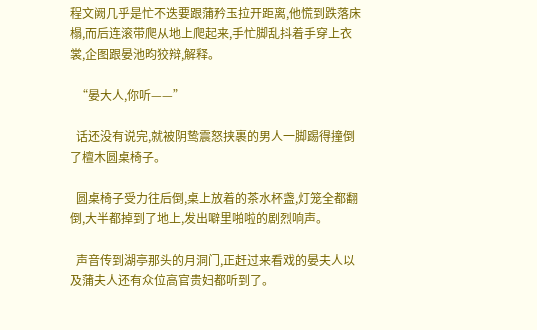程文阙几乎是忙不迭要跟蒲矜玉拉开距离,他慌到跌落床榻,而后连滚带爬从地上爬起来,手忙脚乱抖着手穿上衣裳,企图跟晏池昀狡辩,解释。

  “晏大人,你听——”

  话还没有说完,就被阴鸷震怒挟裹的男人一脚踢得撞倒了檀木圆桌椅子。

  圆桌椅子受力往后倒,桌上放着的茶水杯盏,灯笼全都翻倒,大半都掉到了地上,发出噼里啪啦的剧烈响声。

  声音传到湖亭那头的月洞门,正赶过来看戏的晏夫人以及蒲夫人还有众位高官贵妇都听到了。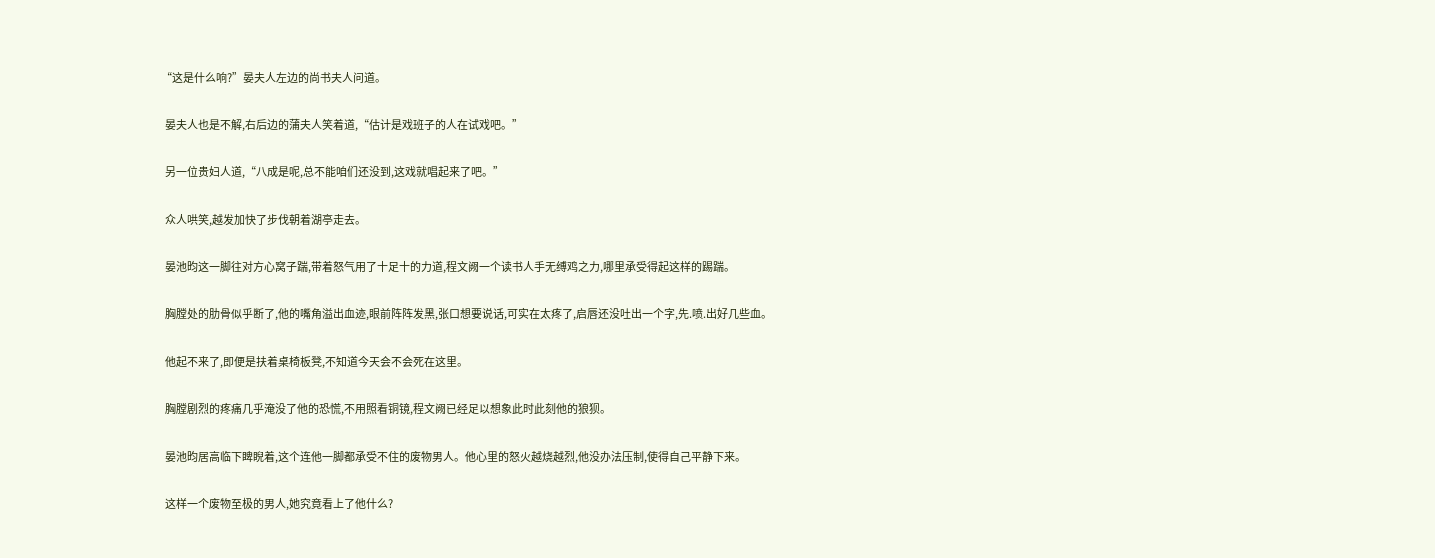“这是什么响?”晏夫人左边的尚书夫人问道。

  晏夫人也是不解,右后边的蒲夫人笑着道,“估计是戏班子的人在试戏吧。”

  另一位贵妇人道,“八成是呢,总不能咱们还没到,这戏就唱起来了吧。”

  众人哄笑,越发加快了步伐朝着湖亭走去。

  晏池昀这一脚往对方心窝子踹,带着怒气用了十足十的力道,程文阙一个读书人手无缚鸡之力,哪里承受得起这样的踢踹。

  胸膛处的肋骨似乎断了,他的嘴角溢出血迹,眼前阵阵发黑,张口想要说话,可实在太疼了,启唇还没吐出一个字,先.喷.出好几些血。

  他起不来了,即便是扶着桌椅板凳,不知道今天会不会死在这里。

  胸膛剧烈的疼痛几乎淹没了他的恐慌,不用照看铜镜,程文阙已经足以想象此时此刻他的狼狈。

  晏池昀居高临下睥睨着,这个连他一脚都承受不住的废物男人。他心里的怒火越烧越烈,他没办法压制,使得自己平静下来。

  这样一个废物至极的男人,她究竟看上了他什么?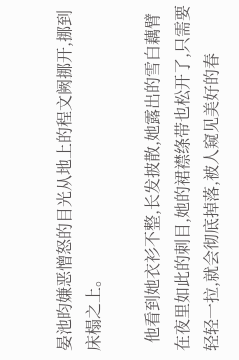晏池昀嫌恶憎怒的目光从地上的程文阙挪开,挪到床榻之上。

  他看到她衣衫不整,长发披散,她露出的雪白藕臂在夜里如此的刺目,她的裙襟绦带也松开了,只需要轻轻一拉,就会彻底掉落,被人窥见美好的春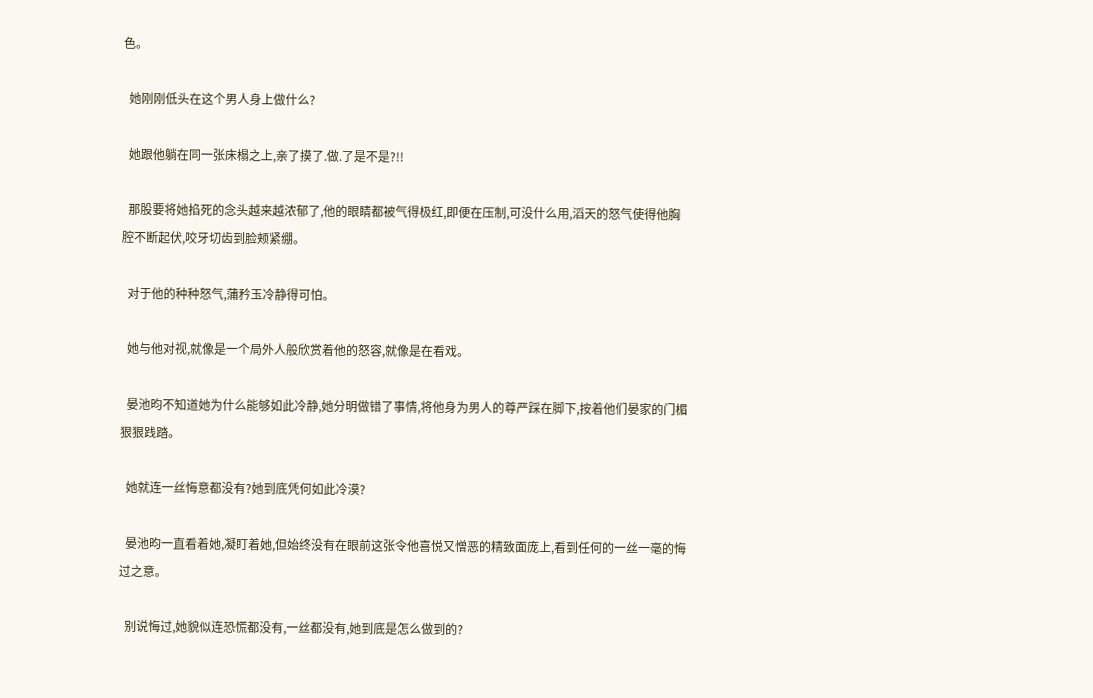色。

  她刚刚低头在这个男人身上做什么?

  她跟他躺在同一张床榻之上,亲了摸了.做.了是不是?!!

  那股要将她掐死的念头越来越浓郁了,他的眼睛都被气得极红,即便在压制,可没什么用,滔天的怒气使得他胸腔不断起伏,咬牙切齿到脸颊紧绷。

  对于他的种种怒气,蒲矜玉冷静得可怕。

  她与他对视,就像是一个局外人般欣赏着他的怒容,就像是在看戏。

  晏池昀不知道她为什么能够如此冷静,她分明做错了事情,将他身为男人的尊严踩在脚下,按着他们晏家的门楣狠狠践踏。

  她就连一丝悔意都没有?她到底凭何如此冷漠?

  晏池昀一直看着她,凝盯着她,但始终没有在眼前这张令他喜悦又憎恶的精致面庞上,看到任何的一丝一毫的悔过之意。

  别说悔过,她貌似连恐慌都没有,一丝都没有,她到底是怎么做到的?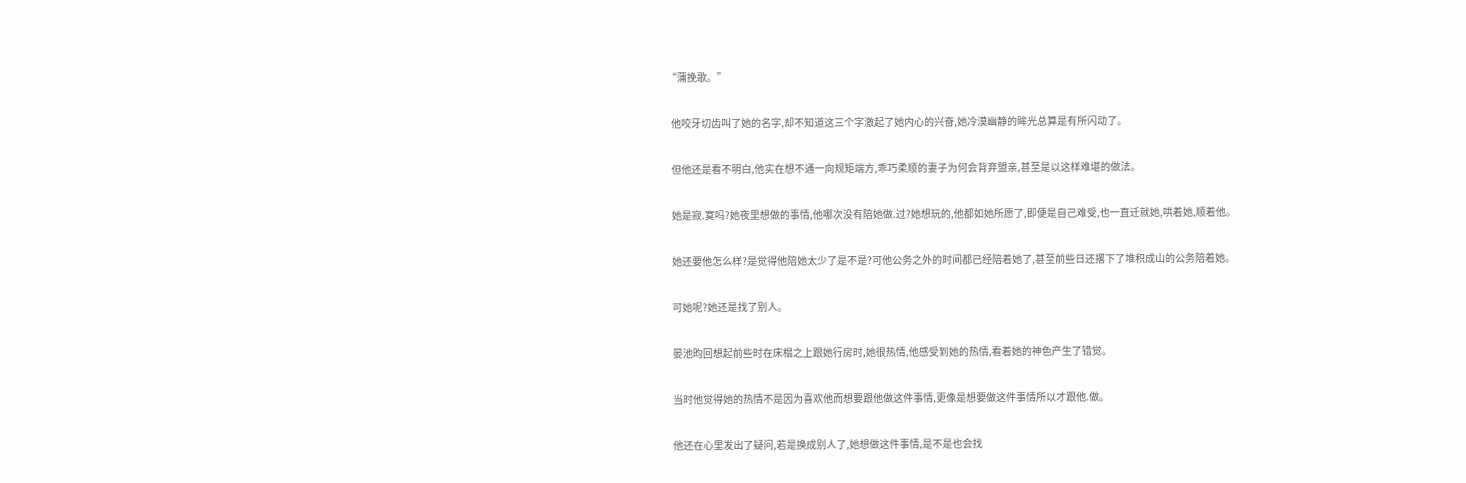“蒲挽歌。”

  他咬牙切齿叫了她的名字,却不知道这三个字激起了她内心的兴奋,她冷漠幽静的眸光总算是有所闪动了。

  但他还是看不明白,他实在想不通一向规矩端方,乖巧柔顺的妻子为何会背弃盟亲,甚至是以这样难堪的做法。

  她是寂.寞吗?她夜里想做的事情,他哪次没有陪她做.过?她想玩的,他都如她所愿了,即便是自己难受,也一直迁就她,哄着她,顺着他。

  她还要他怎么样?是觉得他陪她太少了是不是?可他公务之外的时间都已经陪着她了,甚至前些日还撂下了堆积成山的公务陪着她。

  可她呢?她还是找了别人。

  晏池昀回想起前些时在床榻之上跟她行房时,她很热情,他感受到她的热情,看着她的神色产生了错觉。

  当时他觉得她的热情不是因为喜欢他而想要跟他做这件事情,更像是想要做这件事情所以才跟他.做。

  他还在心里发出了疑问,若是换成别人了,她想做这件事情,是不是也会找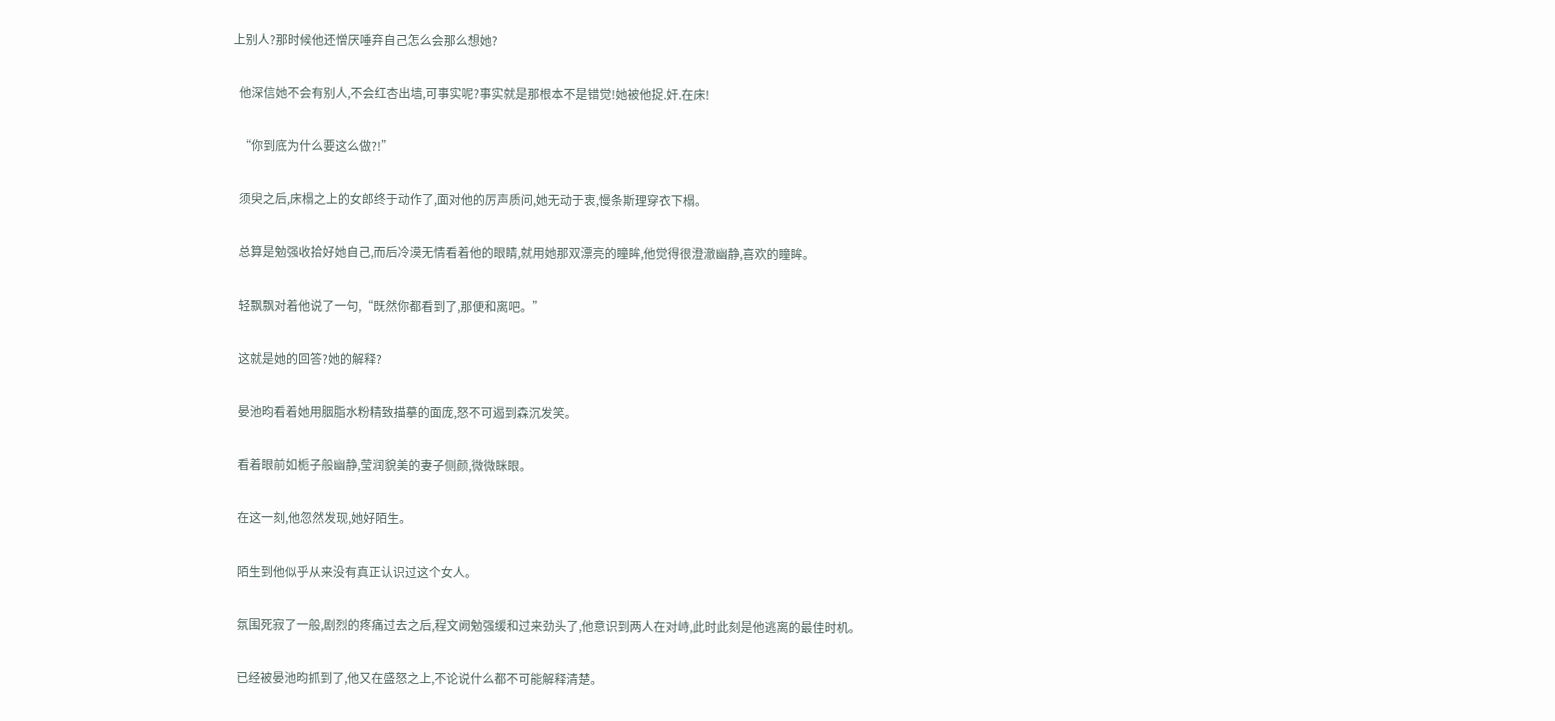上别人?那时候他还憎厌唾弃自己怎么会那么想她?

  他深信她不会有别人,不会红杏出墙,可事实呢?事实就是那根本不是错觉!她被他捉.奸.在床!

  “你到底为什么要这么做?!”

  须臾之后,床榻之上的女郎终于动作了,面对他的厉声质问,她无动于衷,慢条斯理穿衣下榻。

  总算是勉强收拾好她自己,而后冷漠无情看着他的眼睛,就用她那双漂亮的瞳眸,他觉得很澄澈幽静,喜欢的瞳眸。

  轻飘飘对着他说了一句,“既然你都看到了,那便和离吧。”

  这就是她的回答?她的解释?

  晏池昀看着她用胭脂水粉精致描摹的面庞,怒不可遏到森沉发笑。

  看着眼前如栀子般幽静,莹润貌美的妻子侧颜,微微眯眼。

  在这一刻,他忽然发现,她好陌生。

  陌生到他似乎从来没有真正认识过这个女人。

  氛围死寂了一般,剧烈的疼痛过去之后,程文阙勉强缓和过来劲头了,他意识到两人在对峙,此时此刻是他逃离的最佳时机。

  已经被晏池昀抓到了,他又在盛怒之上,不论说什么都不可能解释清楚。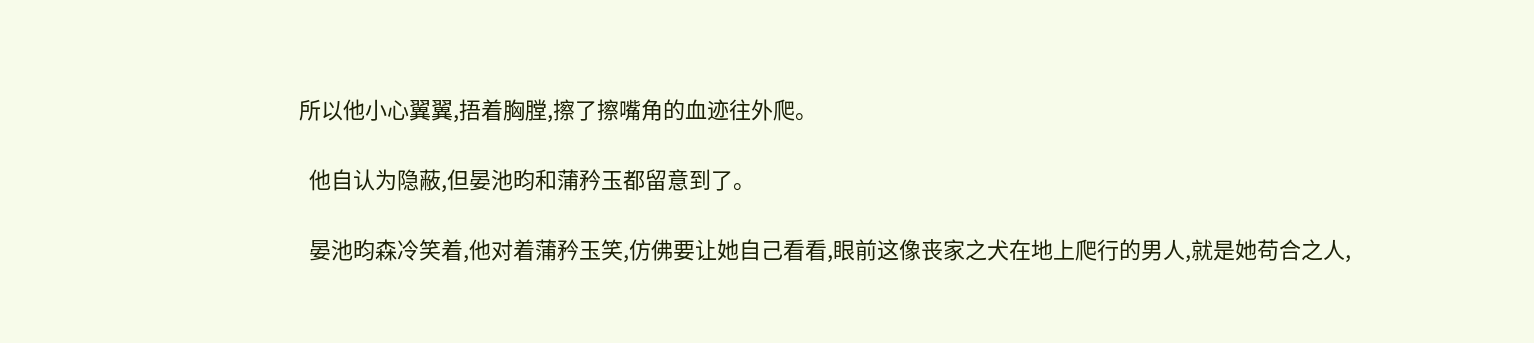所以他小心翼翼,捂着胸膛,擦了擦嘴角的血迹往外爬。

  他自认为隐蔽,但晏池昀和蒲矜玉都留意到了。

  晏池昀森冷笑着,他对着蒲矜玉笑,仿佛要让她自己看看,眼前这像丧家之犬在地上爬行的男人,就是她苟合之人,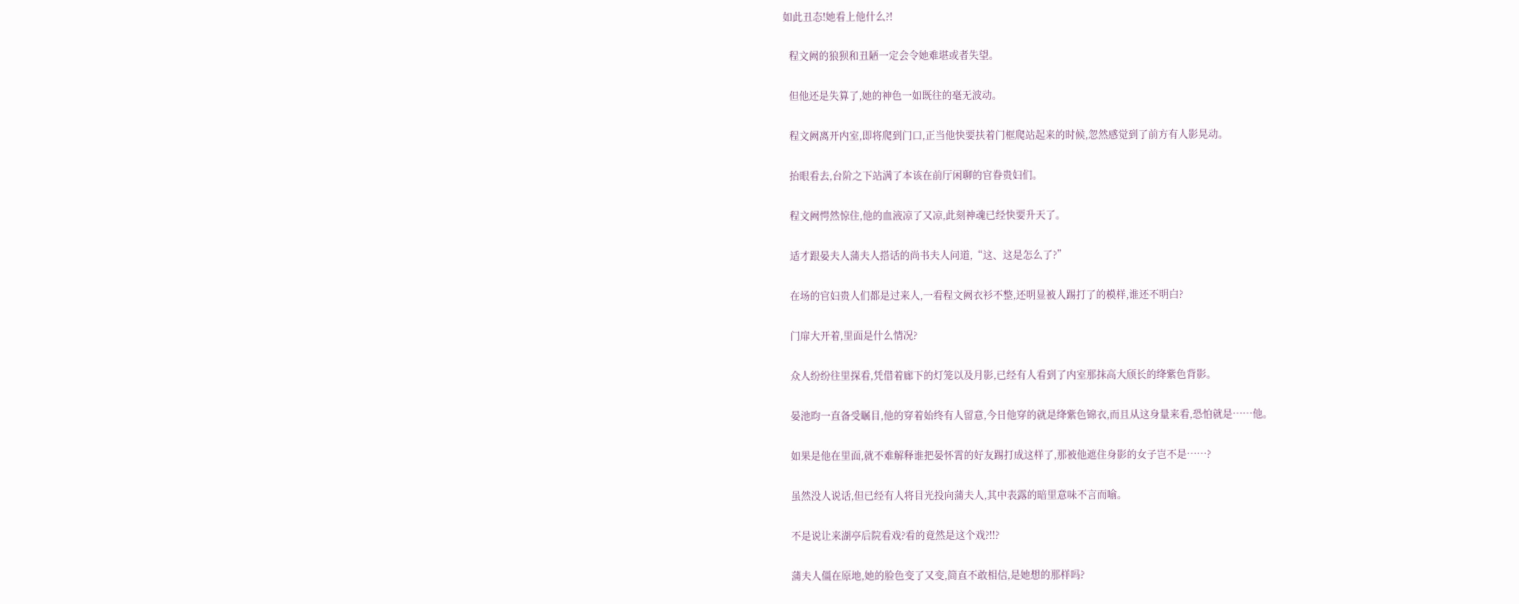如此丑态!她看上他什么?!

  程文阙的狼狈和丑陋一定会令她难堪或者失望。

  但他还是失算了,她的神色一如既往的毫无波动。

  程文阙离开内室,即将爬到门口,正当他快要扶着门框爬站起来的时候,忽然感觉到了前方有人影晃动。

  抬眼看去,台阶之下站满了本该在前厅闲聊的官眷贵妇们。

  程文阙愕然惊住,他的血液凉了又凉,此刻神魂已经快要升天了。

  适才跟晏夫人蒲夫人搭话的尚书夫人问道,“这、这是怎么了?”

  在场的官妇贵人们都是过来人,一看程文阙衣衫不整,还明显被人踢打了的模样,谁还不明白?

  门扉大开着,里面是什么情况?

  众人纷纷往里探看,凭借着廊下的灯笼以及月影,已经有人看到了内室那抹高大颀长的绛紫色背影。

  晏池昀一直备受瞩目,他的穿着始终有人留意,今日他穿的就是绛紫色锦衣,而且从这身量来看,恐怕就是……他。

  如果是他在里面,就不难解释谁把晏怀霄的好友踢打成这样了,那被他遮住身影的女子岂不是……?

  虽然没人说话,但已经有人将目光投向蒲夫人,其中表露的暗里意味不言而喻。

  不是说让来湖亭后院看戏?看的竟然是这个戏?!!?

  蒲夫人僵在原地,她的脸色变了又变,简直不敢相信,是她想的那样吗?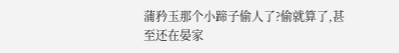蒲矜玉那个小蹄子偷人了?偷就算了,甚至还在晏家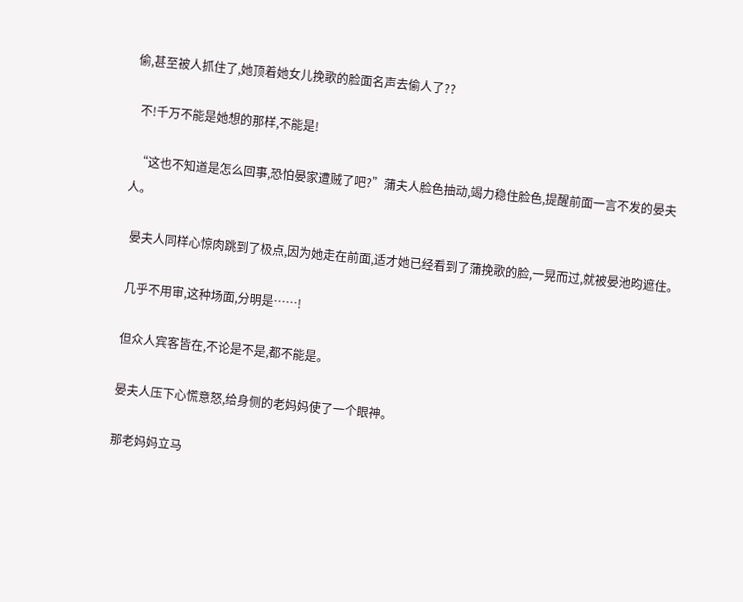偷,甚至被人抓住了,她顶着她女儿挽歌的脸面名声去偷人了??

  不!千万不能是她想的那样,不能是!

  “这也不知道是怎么回事,恐怕晏家遭贼了吧?”蒲夫人脸色抽动,竭力稳住脸色,提醒前面一言不发的晏夫人。

  晏夫人同样心惊肉跳到了极点,因为她走在前面,适才她已经看到了蒲挽歌的脸,一晃而过,就被晏池昀遮住。

  几乎不用审,这种场面,分明是……!

  但众人宾客皆在,不论是不是,都不能是。

  晏夫人压下心慌意怒,给身侧的老妈妈使了一个眼神。

  那老妈妈立马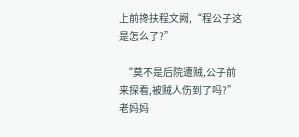上前搀扶程文阙,“程公子这是怎么了?”

  “莫不是后院遭贼,公子前来探看,被贼人伤到了吗?”老妈妈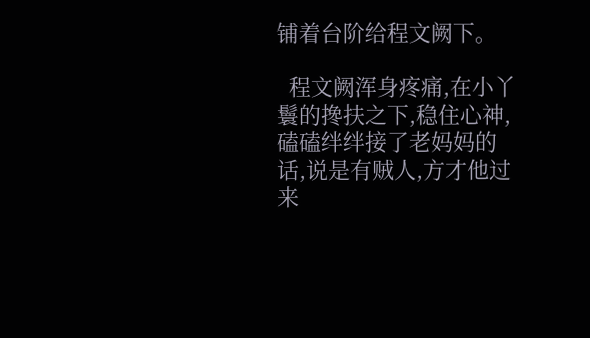铺着台阶给程文阙下。

  程文阙浑身疼痛,在小丫鬟的搀扶之下,稳住心神,磕磕绊绊接了老妈妈的话,说是有贼人,方才他过来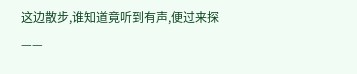这边散步,谁知道竟听到有声,便过来探——